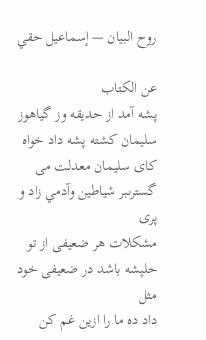روح البيان — إسماعيل حقي

عن الكتاب
پشه آمد از حديقه وز گياهوز سليمان كشته پشه داد خواه
كاى سليمان معدلت مى گسترىبر شياطين وآدمي زاد و پرى
مشكلات هر ضعيفى از تو حلپشه باشد در ضعيفى خود مثل
داد ده ما را ازين غم كن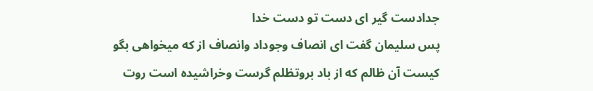جدادست گير اى دست تو دست خدا
پس سليمان گفت اى انصاف وجوداد وانصاف از كه ميخواهى بگو
كيست آن ظالم كه از باد بروتظلم گرست وخراشيده است روت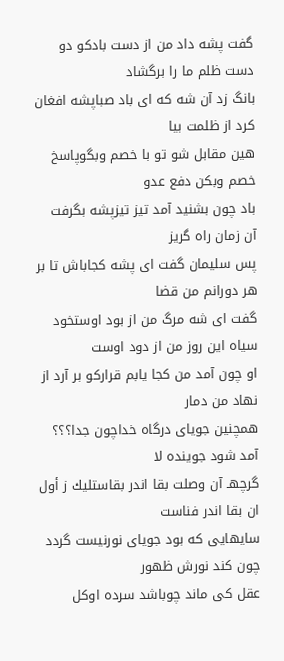گفت پشه داد من از دست بادكو دو دست ظلم ما را برگشاد
بانگ زد آن شه كه اى باد صباپشه افغان كرد از ظلمت بيا
هين مقابل شو تو با خصم وبگوپاسخ خصم وبكن دفع عدو
باد چون بشنيد آمد تيز تيزپشه بگرفت آن زمان راه گريز
پس سليمان گفت اى پشه كجاباش تا بر هر دورانم من قضا
گفت اى شه مرگ من از بود اوستخود سياه اين روز من از دود اوست
او چون آمد من كجا يابم قراركو بر آرد از نهاد من دمار
همچنين جوياى درگاه خداچون جدا؟؟؟ آمد شود جوينده لا
گرچهـ آن وصلت بقا اندر بقاستليك ز أول ان بقا اندر فناست
سايهايى كه بود جوياى نورنيست گردد چون كند نورش ظهور
عقل كى ماند چوباشد سرده اوكل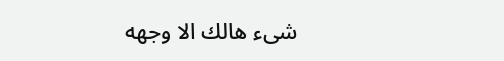شىء هالك الا وجهه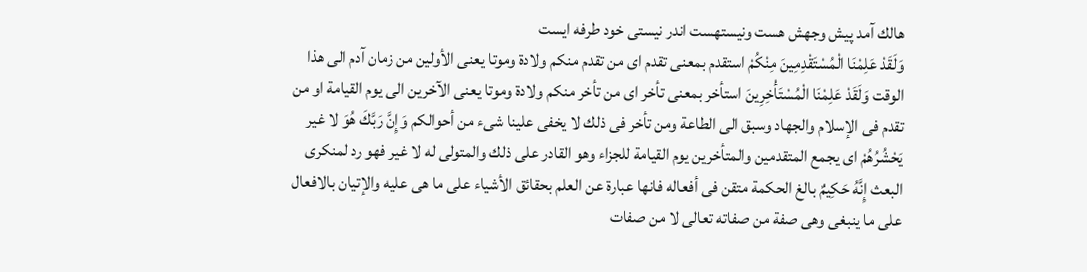هالك آمد پيش وجهش هست ونيستهست اندر نيستى خود طرفه ايست
وَلَقَدْ عَلِمْنَا الْمُسْتَقْدِمِينَ مِنْكُمْ استقدم بمعنى تقدم اى من تقدم منكم ولادة وموتا يعنى الأولين من زمان آدم الى هذا الوقت وَلَقَدْ عَلِمْنَا الْمُسْتَأْخِرِينَ استأخر بمعنى تأخر اى من تأخر منكم ولادة وموتا يعنى الآخرين الى يوم القيامة او من تقدم فى الإسلام والجهاد وسبق الى الطاعة ومن تأخر فى ذلك لا يخفى علينا شىء من أحوالكم وَإِنَّ رَبَّكَ هُوَ لا غير يَحْشُرُهُمْ اى يجمع المتقدمين والمتأخرين يوم القيامة للجزاء وهو القادر على ذلك والمتولى له لا غير فهو رد لمنكرى البعث إِنَّهُ حَكِيمٌ بالغ الحكمة متقن فى أفعاله فانها عبارة عن العلم بحقائق الأشياء على ما هى عليه والإتيان بالافعال على ما ينبغى وهى صفة من صفاته تعالى لا من صفات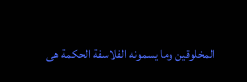المخلوقين وما يسمونه الفلاسفة الحكمة هى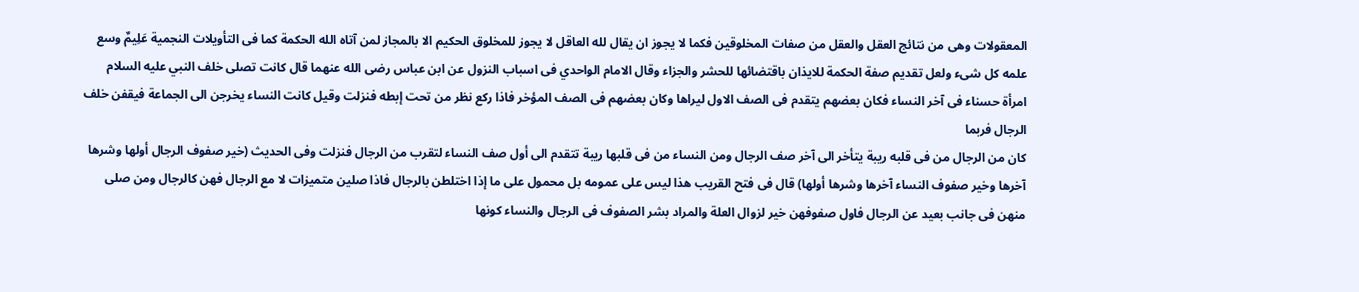المعقولات وهى من نتائج العقل والعقل من صفات المخلوقين فكما لا يجوز ان يقال لله العاقل لا يجوز للمخلوق الحكيم الا بالمجاز لمن آتاه الله الحكمة كما فى التأويلات النجمية عَلِيمٌ وسع علمه كل شىء ولعل تقديم صفة الحكمة للايذان باقتضائها للحشر والجزاء وقال الامام الواحدي فى اسباب النزول عن ابن عباس رضى الله عنهما قال كانت تصلى خلف النبي عليه السلام امرأة حسناء فى آخر النساء فكان بعضهم يتقدم فى الصف الاول ليراها وكان بعضهم فى الصف المؤخر فاذا ركع نظر من تحت إبطه فنزلت وقيل كانت النساء يخرجن الى الجماعة فيقفن خلف الرجال فربما
كان من الرجال من فى قلبه ريبة يتأخر الى آخر صف الرجال ومن النساء من فى قلبها ريبة تتقدم الى أول صف النساء لتقرب من الرجال فنزلت وفى الحديث (خير صفوف الرجال أولها وشرها آخرها وخير صفوف النساء آخرها وشرها أولها) قال فى فتح القريب هذا ليس على عمومه بل محمول على ما إذا اختلطن بالرجال فاذا صلين متميزات لا مع الرجال فهن كالرجال ومن صلى منهن فى جانب بعيد عن الرجال فاول صفوفهن خير لزوال العلة والمراد بشر الصفوف فى الرجال والنساء كونها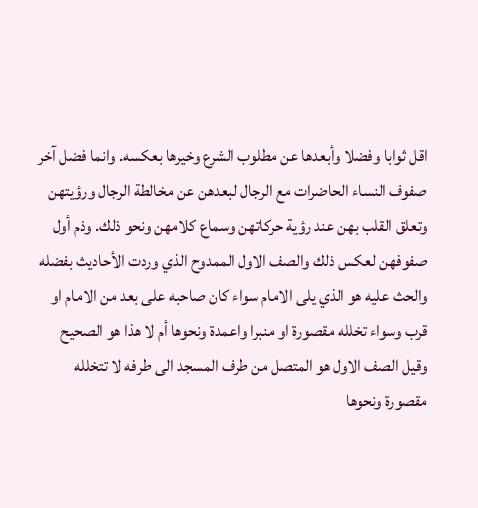اقل ثوابا وفضلا وأبعدها عن مطلوب الشرع وخيرها بعكسه. وانما فضل آخر صفوف النساء الحاضرات مع الرجال لبعدهن عن مخالطة الرجال ورؤيتهن وتعلق القلب بهن عند رؤية حركاتهن وسماع كلامهن ونحو ذلك. وذم أول صفوفهن لعكس ذلك والصف الاول الممدوح الذي وردت الأحاديث بفضله والحث عليه هو الذي يلى الامام سواء كان صاحبه على بعد من الامام او قرب وسواء تخلله مقصورة او منبرا واعمدة ونحوها أم لا هذا هو الصحيح وقيل الصف الاول هو المتصل من طرف المسجد الى طرفه لا تتخلله مقصورة ونحوها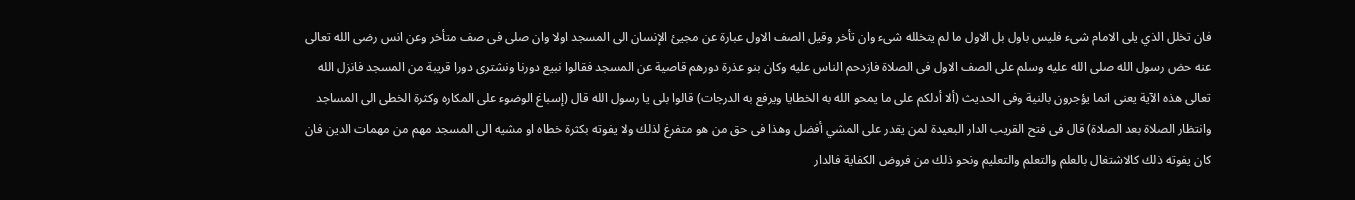فان تخلل الذي يلى الامام شىء فليس باول بل الاول ما لم يتخلله شىء وان تأخر وقيل الصف الاول عبارة عن مجيئ الإنسان الى المسجد اولا وان صلى فى صف متأخر وعن انس رضى الله تعالى عنه حض رسول الله صلى الله عليه وسلم على الصف الاول فى الصلاة فازدحم الناس عليه وكان بنو عذرة دورهم قاصية عن المسجد فقالوا نبيع دورنا ونشترى دورا قريبة من المسجد فانزل الله تعالى هذه الآية يعنى انما يؤجرون بالنية وفى الحديث (ألا أدلكم على ما يمحو الله به الخطايا ويرفع به الدرجات) قالوا بلى يا رسول الله قال (إسباغ الوضوء على المكاره وكثرة الخطى الى المساجد وانتظار الصلاة بعد الصلاة) قال فى فتح القريب الدار البعيدة لمن يقدر على المشي أفضل وهذا فى حق من هو متفرغ لذلك ولا يفوته بكثرة خطاه او مشيه الى المسجد مهم من مهمات الدين فان كان يفوته ذلك كالاشتغال بالعلم والتعلم والتعليم ونحو ذلك من فروض الكفاية فالدار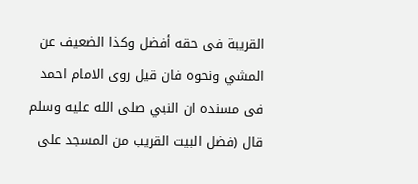القريبة فى حقه أفضل وكذا الضعيف عن المشي ونحوه فان قيل روى الامام احمد فى مسنده ان النبي صلى الله عليه وسلم قال (فضل البيت القريب من المسجد على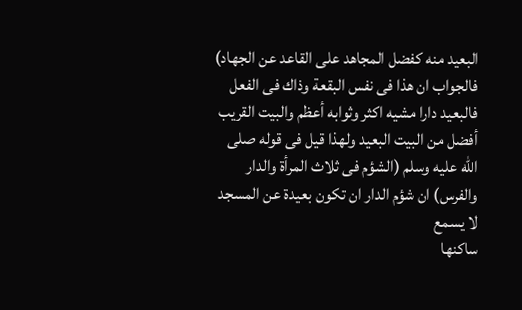البعيد منه كفضل المجاهد على القاعد عن الجهاد) فالجواب ان هذا فى نفس البقعة وذاك فى الفعل فالبعيد دارا مشيه اكثر وثوابه أعظم والبيت القريب أفضل من البيت البعيد ولهذا قيل فى قوله صلى الله عليه وسلم (الشؤم فى ثلاث المرأة والدار والفرس) ان شؤم الدار ان تكون بعيدة عن المسجد لا يسمع
ساكنها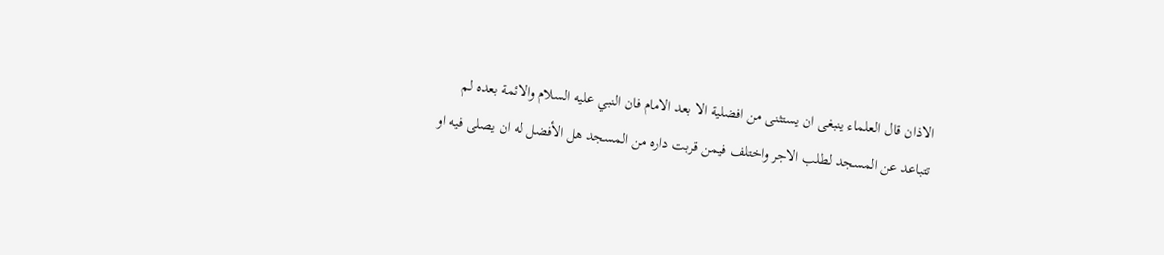الاذان قال العلماء ينبغى ان يستثنى من افضلية الا بعد الامام فان النبي عليه السلام والائمة بعده لم تتباعد عن المسجد لطلب الاجر واختلف فيمن قربت داره من المسجد هل الأفضل له ان يصلى فيه او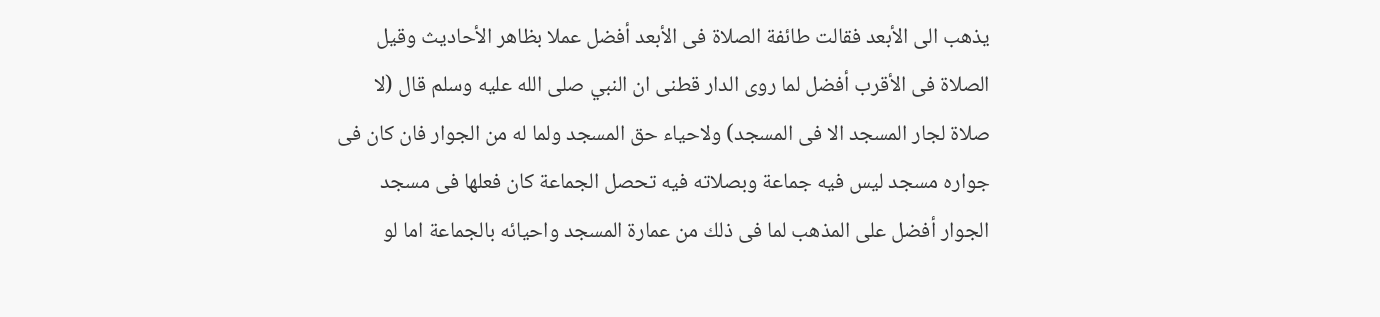يذهب الى الأبعد فقالت طائفة الصلاة فى الأبعد أفضل عملا بظاهر الأحاديث وقيل الصلاة فى الأقرب أفضل لما روى الدار قطنى ان النبي صلى الله عليه وسلم قال (لا صلاة لجار المسجد الا فى المسجد) ولاحياء حق المسجد ولما له من الجوار فان كان فى جواره مسجد ليس فيه جماعة وبصلاته فيه تحصل الجماعة كان فعلها فى مسجد الجوار أفضل على المذهب لما فى ذلك من عمارة المسجد واحيائه بالجماعة اما لو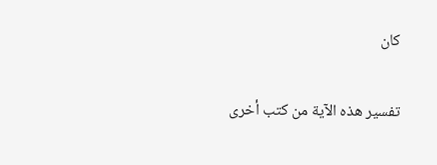كان

تفسير هذه الآية من كتب أخرى